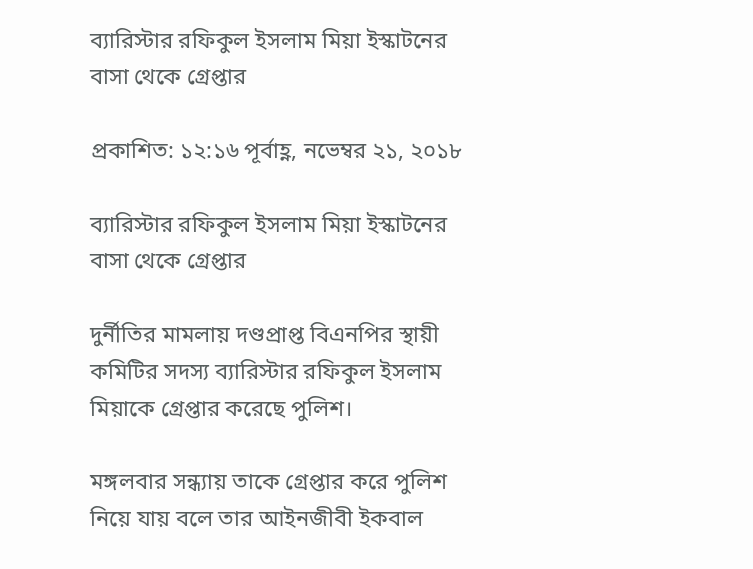ব্যারিস্টার রফিকুল ইসলাম মিয়া ইস্কাটনের বাসা থেকে গ্রেপ্তার

প্রকাশিত: ১২:১৬ পূর্বাহ্ণ, নভেম্বর ২১, ২০১৮

ব্যারিস্টার রফিকুল ইসলাম মিয়া ইস্কাটনের বাসা থেকে গ্রেপ্তার

দুর্নীতির মামলায় দণ্ডপ্রাপ্ত বিএনপির স্থায়ী কমিটির সদস্য ব্যারিস্টার রফিকুল ইসলাম মিয়াকে গ্রেপ্তার করেছে পুলিশ।

মঙ্গলবার সন্ধ্যায় তাকে গ্রেপ্তার করে পুলিশ নিয়ে যায় বলে তার আইনজীবী ইকবাল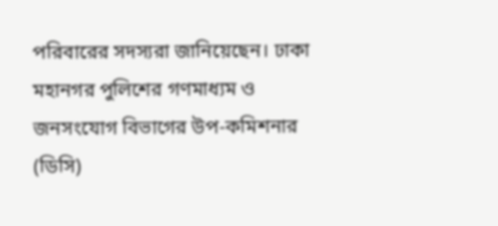পরিবারের সদস্যরা জানিয়েছেন। ঢাকা মহানগর পুলিশের গণমাধ্যম ও জনসংযোগ বিভাগের উপ-কমিশনার (ডিসি)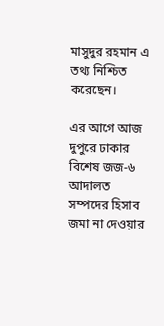মাসুদুর রহমান এ তথ্য নিশ্চিত করেছেন।

এর আগে আজ দুপুরে ঢাকার বিশেষ জজ-৬ আদালত সম্পদের হিসাব জমা না দেওয়ার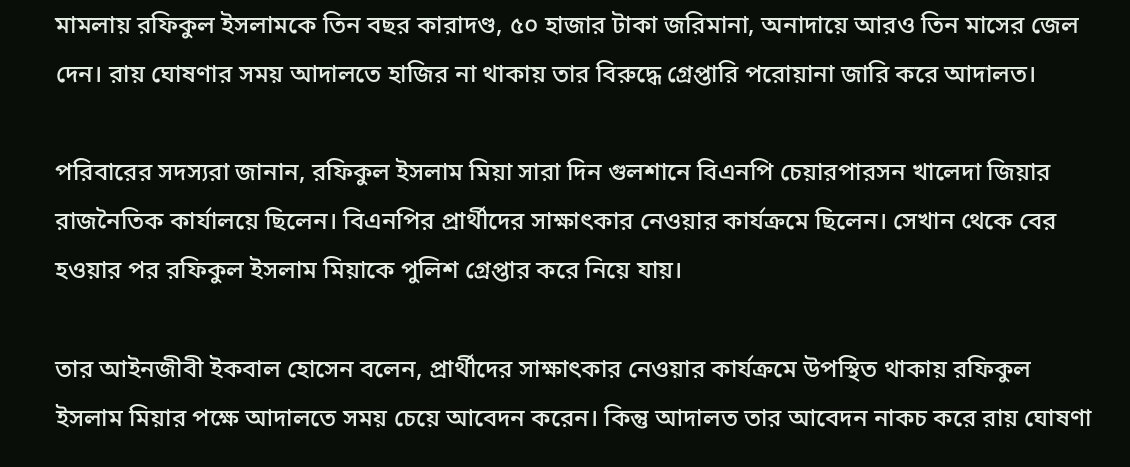মামলায় রফিকুল ইসলামকে তিন বছর কারাদণ্ড, ৫০ হাজার টাকা জরিমানা, অনাদায়ে আরও তিন মাসের জেল দেন। রায় ঘোষণার সময় আদালতে হাজির না থাকায় তার বিরুদ্ধে গ্রেপ্তারি পরোয়ানা জারি করে আদালত।

পরিবারের সদস্যরা জানান, রফিকুল ইসলাম মিয়া সারা দিন গুলশানে বিএনপি চেয়ারপারসন খালেদা জিয়ার রাজনৈতিক কার্যালয়ে ছিলেন। বিএনপির প্রার্থীদের সাক্ষাৎকার নেওয়ার কার্যক্রমে ছিলেন। সেখান থেকে বের হওয়ার পর রফিকুল ইসলাম মিয়াকে পুলিশ গ্রেপ্তার করে নিয়ে যায়।

তার আইনজীবী ইকবাল হোসেন বলেন, প্রার্থীদের সাক্ষাৎকার নেওয়ার কার্যক্রমে উপস্থিত থাকায় রফিকুল ইসলাম মিয়ার পক্ষে আদালতে সময় চেয়ে আবেদন করেন। কিন্তু আদালত তার আবেদন নাকচ করে রায় ঘোষণা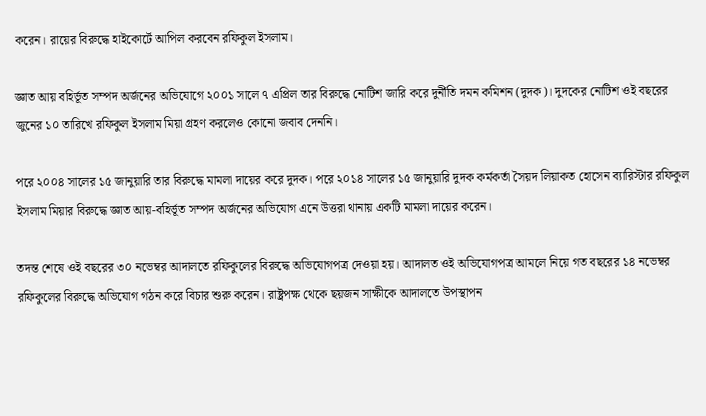করেন। রায়ের বিরুদ্ধে হাইকোর্টে আপিল করবেন রফিকুল ইসলাম।

জ্ঞাত আয় বহির্ভূত সম্পদ অর্জনের অভিযোগে ২০০১ সালে ৭ এপ্রিল তার বিরুদ্ধে নোটিশ জারি করে দুর্নীতি দমন কমিশন (দুদক)। দুদকের নোটিশ ওই বছরের জুনের ১০ তারিখে রফিকুল ইসলাম মিয়া গ্রহণ করলেও কোনো জবাব দেননি।

পরে ২০০৪ সালের ১৫ জানুয়ারি তার বিরুদ্ধে মামলা দায়ের করে দুদক। পরে ২০১৪ সালের ১৫ জানুয়ারি দুদক কর্মকর্তা সৈয়দ লিয়াকত হোসেন ব্যারিস্টার রফিকুল ইসলাম মিয়ার বিরুদ্ধে জ্ঞাত আয়-বহির্ভূত সম্পদ অর্জনের অভিযোগ এনে উত্তরা থানায় একটি মামলা দায়ের করেন।

তদন্ত শেষে ওই বছরের ৩০ নভেম্বর আদালতে রফিকুলের বিরুদ্ধে অভিযোগপত্র দেওয়া হয়। আদালত ওই অভিযোগপত্র আমলে নিয়ে গত বছরের ১৪ নভেম্বর রফিকুলের বিরুদ্ধে অভিযোগ গঠন করে বিচার শুরু করেন। রাষ্ট্রপক্ষ থেকে ছয়জন সাক্ষীকে আদালতে উপস্থাপন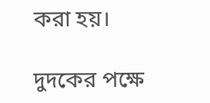করা হয়।

দুদকের পক্ষে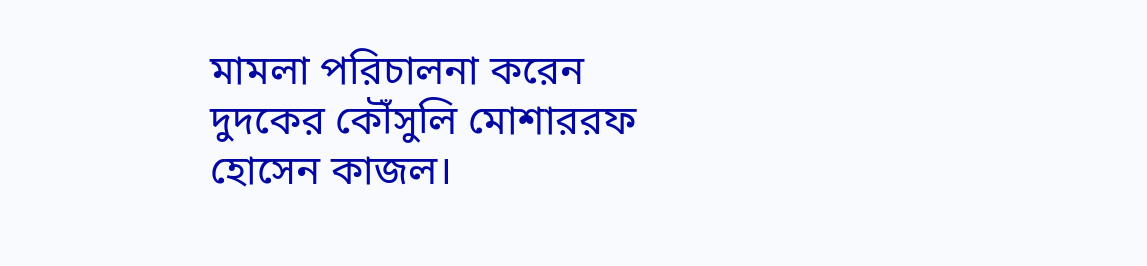মামলা পরিচালনা করেন দুদকের কৌঁসুলি মোশাররফ হোসেন কাজল।